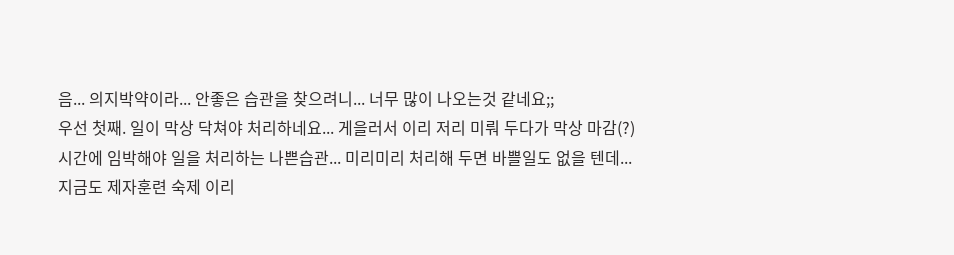음... 의지박약이라... 안좋은 습관을 찾으려니... 너무 많이 나오는것 같네요;;
우선 첫째. 일이 막상 닥쳐야 처리하네요... 게을러서 이리 저리 미뤄 두다가 막상 마감(?) 시간에 임박해야 일을 처리하는 나쁜습관... 미리미리 처리해 두면 바쁠일도 없을 텐데... 지금도 제자훈련 숙제 이리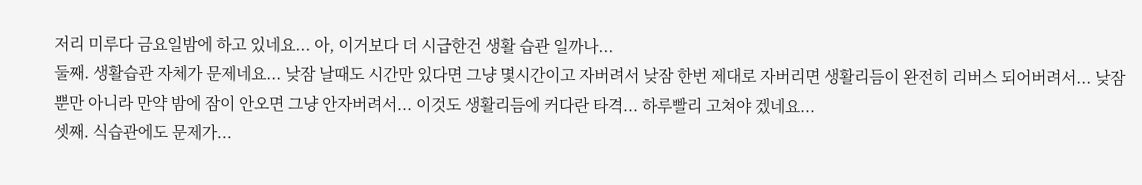저리 미루다 금요일밤에 하고 있네요... 아, 이거보다 더 시급한건 생활 습관 일까나...
둘째. 생활습관 자체가 문제네요... 낮잠 날때도 시간만 있다면 그냥 몇시간이고 자버려서 낮잠 한번 제대로 자버리면 생활리듬이 완전히 리버스 되어버려서... 낮잠뿐만 아니라 만약 밤에 잠이 안오면 그냥 안자버려서... 이것도 생활리듬에 커다란 타격... 하루빨리 고쳐야 겠네요...
셋째. 식습관에도 문제가...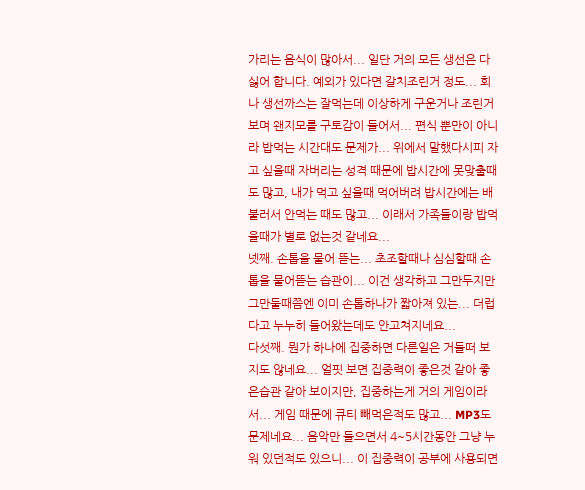가리는 음식이 많아서... 일단 거의 모든 생선은 다 싫어 합니다. 예외가 있다면 갈치조린거 정도... 회나 생선까스는 잘먹는데 이상하게 구운거나 조린거 보며 왠지모를 구토감이 들어서... 편식 뿐만이 아니라 밥먹는 시간대도 문제가... 위에서 말했다시피 자고 싶을때 자버리는 성격 때문에 밥시간에 못맞출때도 많고, 내가 먹고 싶을때 먹어버려 밥시간에는 배불러서 안먹는 때도 많고... 이래서 가족들이랑 밥먹을때가 별로 없는것 같네요...
넷째. 손톱을 물어 뜯는... 초조할때나 심심할때 손톱을 물어뜯는 습관이... 이건 생각하고 그만두지만 그만둘때쯤엔 이미 손톱하나가 짧아져 있는... 더럽다고 누누히 들어왔는데도 안고쳐지네요...
다섯째. 뭔가 하나에 집중하면 다른일은 거들떠 보지도 않네요... 얼핏 보면 집중력이 좋은것 같아 좋은습관 같아 보이지만, 집중하는게 거의 게임이라서... 게임 때문에 큐티 빼먹은적도 많고... MP3도 문제네요... 음악만 들으면서 4~5시간동안 그냥 누워 있던적도 있으니... 이 집중력이 공부에 사용되면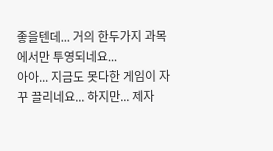좋을텐데... 거의 한두가지 과목에서만 투영되네요...
아아... 지금도 못다한 게임이 자꾸 끌리네요... 하지만... 제자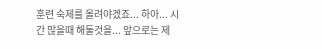훈련 숙제를 올려야겠죠... 하아... 시간 많을때 해둘것을... 앞으로는 제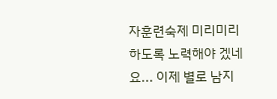자훈련숙제 미리미리 하도록 노력해야 겠네요... 이제 별로 남지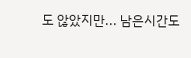도 않았지만... 남은시간도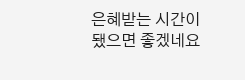은혜받는 시간이 됐으면 좋겠네요